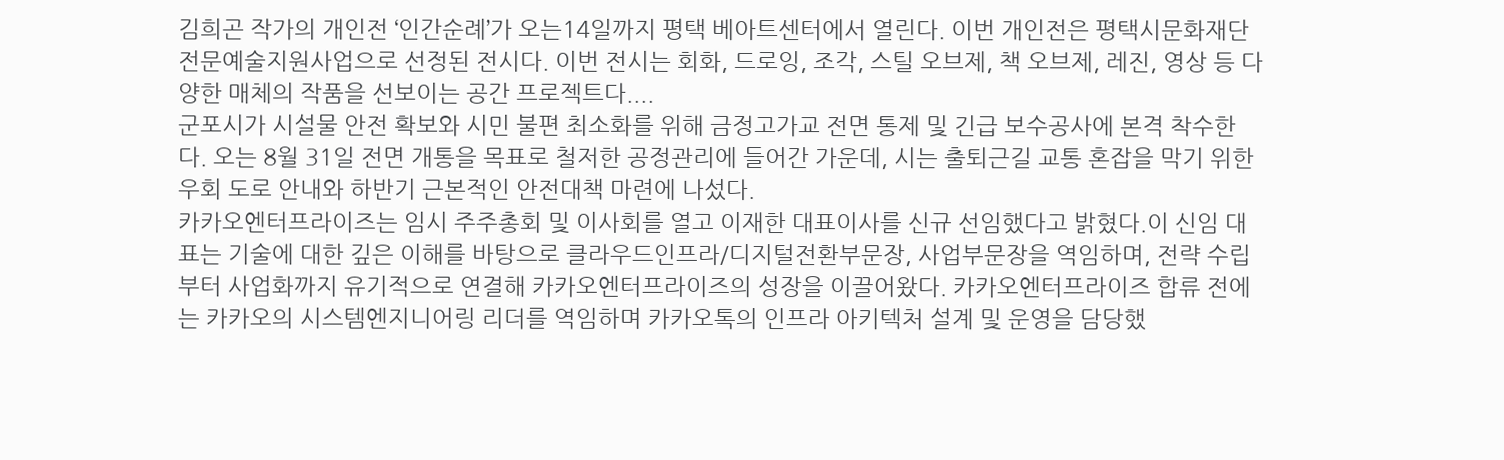김희곤 작가의 개인전 ‘인간순례’가 오는14일까지 평택 베아트센터에서 열린다. 이번 개인전은 평택시문화재단 전문예술지원사업으로 선정된 전시다. 이번 전시는 회화, 드로잉, 조각, 스틸 오브제, 책 오브제, 레진, 영상 등 다양한 매체의 작품을 선보이는 공간 프로젝트다....
군포시가 시설물 안전 확보와 시민 불편 최소화를 위해 금정고가교 전면 통제 및 긴급 보수공사에 본격 착수한다. 오는 8월 31일 전면 개통을 목표로 철저한 공정관리에 들어간 가운데, 시는 출퇴근길 교통 혼잡을 막기 위한 우회 도로 안내와 하반기 근본적인 안전대책 마련에 나섰다.
카카오엔터프라이즈는 임시 주주총회 및 이사회를 열고 이재한 대표이사를 신규 선임했다고 밝혔다.이 신임 대표는 기술에 대한 깊은 이해를 바탕으로 클라우드인프라/디지털전환부문장, 사업부문장을 역임하며, 전략 수립부터 사업화까지 유기적으로 연결해 카카오엔터프라이즈의 성장을 이끌어왔다. 카카오엔터프라이즈 합류 전에는 카카오의 시스템엔지니어링 리더를 역임하며 카카오톡의 인프라 아키텍처 설계 및 운영을 담당했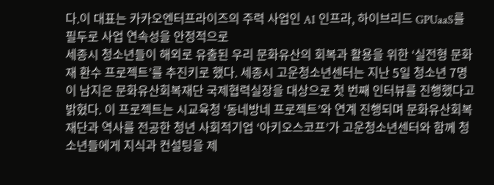다.이 대표는 카카오엔터프라이즈의 주력 사업인 AI 인프라, 하이브리드 GPUaaS를 필두로 사업 연속성을 안정적으로
세종시 청소년들이 해외로 유출된 우리 문화유산의 회복과 활용을 위한 ‘실전형 문화재 환수 프로젝트’를 추진키로 했다. 세종시 고운청소년센터는 지난 5일 청소년 7명이 남지은 문화유산회복재단 국제협력실장을 대상으로 첫 번째 인터뷰를 진행했다고 밝혔다. 이 프로젝트는 시교육청 ‘동네방네 프로젝트’와 연계 진행되며 문화유산회복재단과 역사를 전공한 청년 사회적기업 ‘아키오스코프’가 고운청소년센터와 함께 청소년들에게 지식과 컨설팅을 제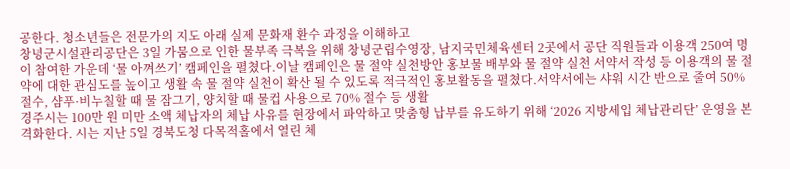공한다. 청소년들은 전문가의 지도 아래 실제 문화재 환수 과정을 이해하고
창녕군시설관리공단은 3일 가뭄으로 인한 물부족 극복을 위해 창녕군립수영장, 남지국민체육센터 2곳에서 공단 직원들과 이용객 250여 명이 참여한 가운데 ‘물 아껴쓰기’ 캠페인을 펼쳤다.이날 캠페인은 물 절약 실천방안 홍보물 배부와 물 절약 실천 서약서 작성 등 이용객의 물 절약에 대한 관심도를 높이고 생활 속 물 절약 실천이 확산 될 수 있도록 적극적인 홍보활동을 펼쳤다.서약서에는 샤워 시간 반으로 줄여 50% 절수, 샴푸·비누칠할 때 물 잠그기, 양치할 때 물컵 사용으로 70% 절수 등 생활
경주시는 100만 원 미만 소액 체납자의 체납 사유를 현장에서 파악하고 맞춤형 납부를 유도하기 위해 ‘2026 지방세입 체납관리단’ 운영을 본격화한다. 시는 지난 5일 경북도청 다목적홀에서 열린 체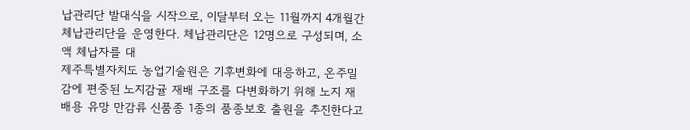납관리단 발대식을 시작으로, 이달부터 오는 11월까지 4개월간 체납관리단을 운영한다. 체납관리단은 12명으로 구성되며, 소액 체납자를 대
제주특별자치도 농업기술원은 기후변화에 대응하고, 온주밀감에 편중된 노지감귤 재배 구조를 다변화하기 위해 노지 재배용 유망 만감류 신품종 1종의 품종보호 출원을 추진한다고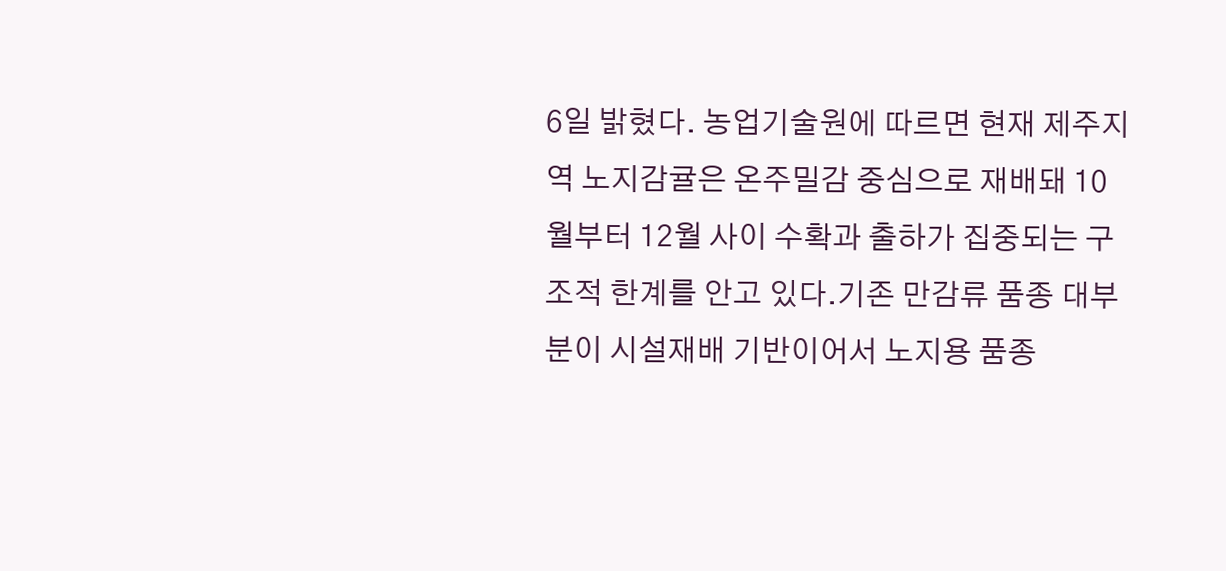6일 밝혔다. 농업기술원에 따르면 현재 제주지역 노지감귤은 온주밀감 중심으로 재배돼 10월부터 12월 사이 수확과 출하가 집중되는 구조적 한계를 안고 있다.기존 만감류 품종 대부분이 시설재배 기반이어서 노지용 품종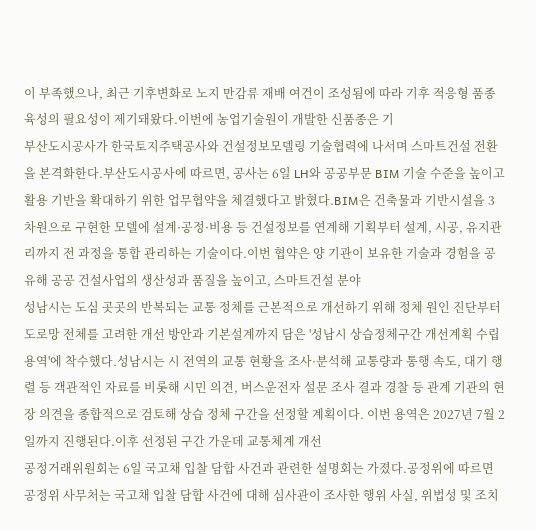이 부족했으나, 최근 기후변화로 노지 만감류 재배 여건이 조성됨에 따라 기후 적응형 품종 육성의 필요성이 제기돼왔다.이번에 농업기술원이 개발한 신품종은 기
부산도시공사가 한국토지주택공사와 건설정보모델링 기술협력에 나서며 스마트건설 전환을 본격화한다.부산도시공사에 따르면, 공사는 6일 LH와 공공부문 BIM 기술 수준을 높이고 활용 기반을 확대하기 위한 업무협약을 체결했다고 밝혔다.BIM은 건축물과 기반시설을 3차원으로 구현한 모델에 설계·공정·비용 등 건설정보를 연계해 기획부터 설계, 시공, 유지관리까지 전 과정을 통합 관리하는 기술이다.이번 협약은 양 기관이 보유한 기술과 경험을 공유해 공공 건설사업의 생산성과 품질을 높이고, 스마트건설 분야
성남시는 도심 곳곳의 반복되는 교통 정체를 근본적으로 개선하기 위해 정체 원인 진단부터 도로망 전체를 고려한 개선 방안과 기본설계까지 담은 '성남시 상습정체구간 개선계획 수립 용역'에 착수했다.성남시는 시 전역의 교통 현황을 조사·분석해 교통량과 통행 속도, 대기 행렬 등 객관적인 자료를 비롯해 시민 의견, 버스운전자 설문 조사 결과 경찰 등 관계 기관의 현장 의견을 종합적으로 검토해 상습 정체 구간을 선정할 계획이다. 이번 용역은 2027년 7월 2일까지 진행된다.이후 선정된 구간 가운데 교통체계 개선
공정거래위원회는 6일 국고채 입찰 담합 사건과 관련한 설명회는 가졌다.공정위에 따르면 공정위 사무처는 국고채 입찰 담합 사건에 대해 심사관이 조사한 행위 사실, 위법성 및 조치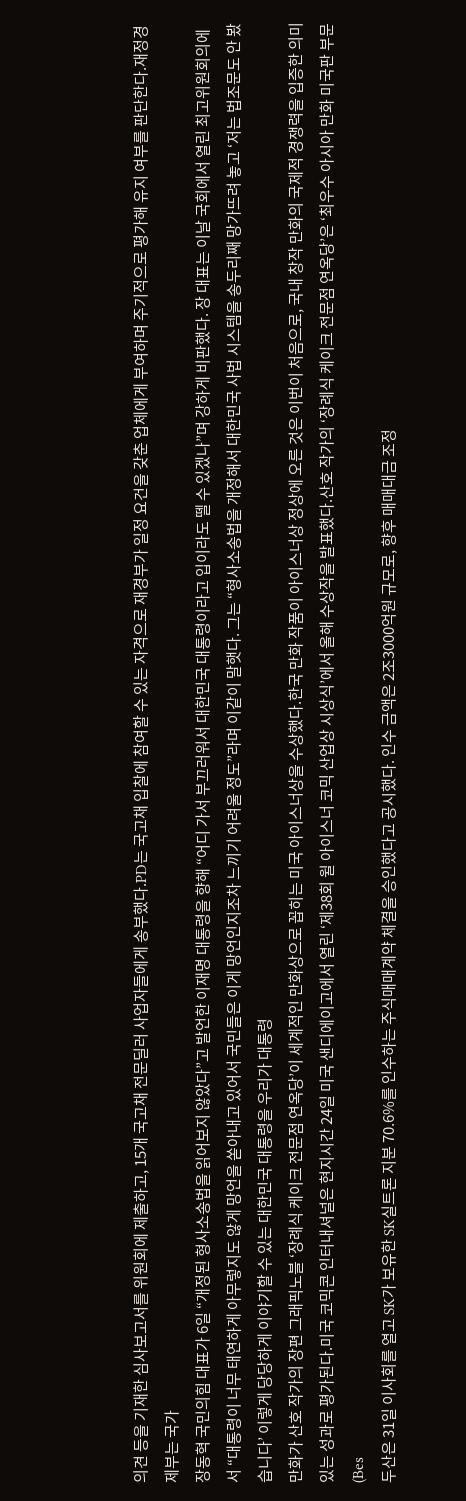의견 등을 기재한 심사보고서를 위원회에 제출하고, 15개 국고채 전문딜러 사업자들에게 송부했다.PD는 국고채 입찰에 참여할 수 있는 자격으로 재경부가 일정 요건을 갖춘 업체에게 부여하며 주기적으로 평가해 유지 여부를 판단한다.재정경제부는 국가
장동혁 국민의힘 대표가 6일 “개정된 형사소송법을 읽어보지 않았다”고 발언한 이재명 대통령을 향해 “어디 가서 부끄러워서 대한민국 대통령이라고 입이라도 뗄 수 있겠나”며 강하게 비판했다. 장 대표는 이날 국회에서 열린 최고위원회의에서 “대통령이 너무 태연하게 아무렇지도 않게 망언을 쏟아내고 있어서 국민들은 이게 망언인지조차 느끼기 어려울 정도”라며 이같이 말햇다. 그는 “형사소송법을 개정해서 대한민국 사법 시스템을 송두리째 망가뜨려 놓고 ‘저는 법조문도 안 봤습니다’ 이렇게 당당하게 이야기할 수 있는 대한민국 대통령을 우리가 대통령
만화가 산호 작가의 장편 그래픽노블 ‘장례식 케이크 전문점 연옥당’이 세계적인 만화상으로 꼽히는 미국 아이스너상을 수상했다.한국 만화 작품이 아이스너상 정상에 오른 것은 이번이 처음으로, 국내 창작 만화의 국제적 경쟁력을 입증한 의미 있는 성과로 평가된다.미국 코믹콘 인터내셔널은 현지시간 24일 미국 샌디에이고에서 열린 ‘제38회 윌 아이스너 코믹 산업상 시상식’에서 올해 수상작을 발표했다.산호 작가의 ‘장례식 케이크 전문점 연옥당’은 ‘최우수 아시아 만화 미국판 부문(Bes
두산은 31일 이사회를 열고 SK가 보유한 SK실트론 지분 70.6%를 인수하는 주식매매계약 체결을 승인했다고 공시했다. 인수 금액은 2조3000억원 규모로, 향후 매매대금 조정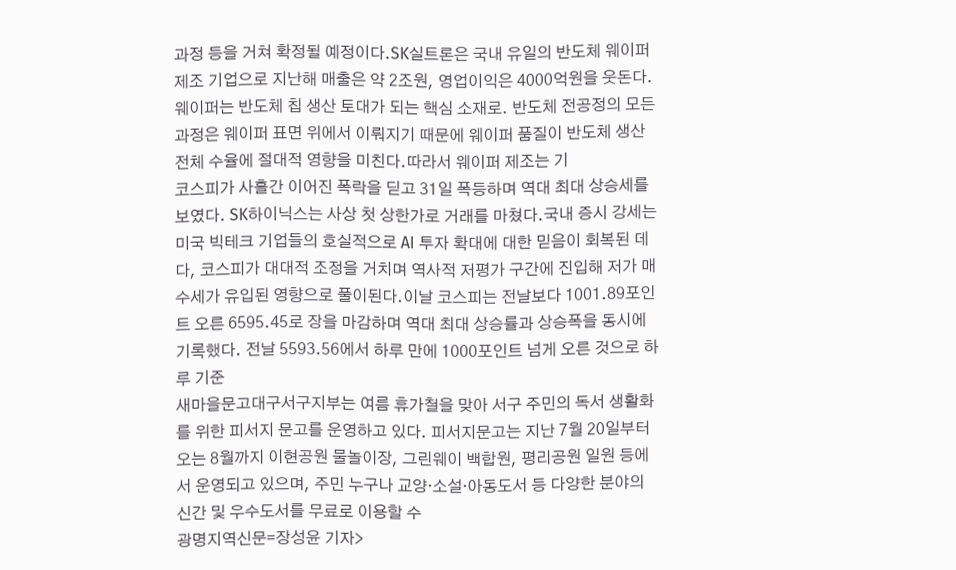과정 등을 거쳐 확정될 예정이다.SK실트론은 국내 유일의 반도체 웨이퍼 제조 기업으로 지난해 매출은 약 2조원, 영업이익은 4000억원을 웃돈다.웨이퍼는 반도체 칩 생산 토대가 되는 핵심 소재로. 반도체 전공정의 모든 과정은 웨이퍼 표면 위에서 이뤄지기 때문에 웨이퍼 품질이 반도체 생산 전체 수율에 절대적 영향을 미친다.따라서 웨이퍼 제조는 기
코스피가 사흘간 이어진 폭락을 딛고 31일 폭등하며 역대 최대 상승세를 보였다. SK하이닉스는 사상 첫 상한가로 거래를 마쳤다.국내 증시 강세는 미국 빅테크 기업들의 호실적으로 AI 투자 확대에 대한 믿음이 회복된 데다, 코스피가 대대적 조정을 거치며 역사적 저평가 구간에 진입해 저가 매수세가 유입된 영향으로 풀이된다.이날 코스피는 전날보다 1001.89포인트 오른 6595.45로 장을 마감하며 역대 최대 상승률과 상승폭을 동시에 기록했다. 전날 5593.56에서 하루 만에 1000포인트 넘게 오른 것으로 하루 기준
새마을문고대구서구지부는 여름 휴가철을 맞아 서구 주민의 독서 생활화를 위한 피서지 문고를 운영하고 있다. 피서지문고는 지난 7월 20일부터 오는 8월까지 이현공원 물놀이장, 그린웨이 백합원, 평리공원 일원 등에서 운영되고 있으며, 주민 누구나 교양·소설·아동도서 등 다양한 분야의 신간 및 우수도서를 무료로 이용할 수
광명지역신문=장성윤 기자>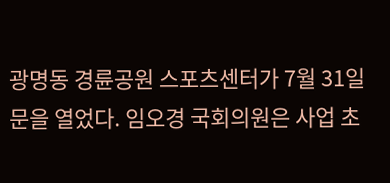광명동 경륜공원 스포츠센터가 7월 31일 문을 열었다. 임오경 국회의원은 사업 초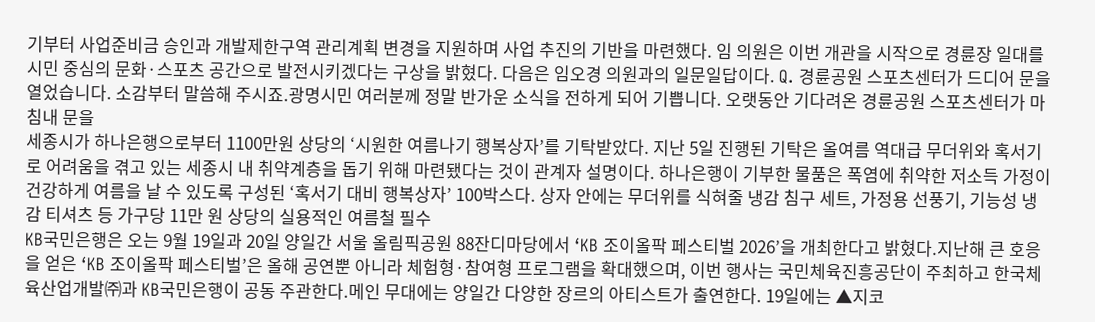기부터 사업준비금 승인과 개발제한구역 관리계획 변경을 지원하며 사업 추진의 기반을 마련했다. 임 의원은 이번 개관을 시작으로 경륜장 일대를 시민 중심의 문화·스포츠 공간으로 발전시키겠다는 구상을 밝혔다. 다음은 임오경 의원과의 일문일답이다. Q. 경륜공원 스포츠센터가 드디어 문을 열었습니다. 소감부터 말씀해 주시죠.광명시민 여러분께 정말 반가운 소식을 전하게 되어 기쁩니다. 오랫동안 기다려온 경륜공원 스포츠센터가 마침내 문을
세종시가 하나은행으로부터 1100만원 상당의 ‘시원한 여름나기 행복상자’를 기탁받았다. 지난 5일 진행된 기탁은 올여름 역대급 무더위와 혹서기로 어려움을 겪고 있는 세종시 내 취약계층을 돕기 위해 마련됐다는 것이 관계자 설명이다. 하나은행이 기부한 물품은 폭염에 취약한 저소득 가정이 건강하게 여름을 날 수 있도록 구성된 ‘혹서기 대비 행복상자’ 100박스다. 상자 안에는 무더위를 식혀줄 냉감 침구 세트, 가정용 선풍기, 기능성 냉감 티셔츠 등 가구당 11만 원 상당의 실용적인 여름철 필수
KB국민은행은 오는 9월 19일과 20일 양일간 서울 올림픽공원 88잔디마당에서 ‘KB 조이올팍 페스티벌 2026’을 개최한다고 밝혔다.지난해 큰 호응을 얻은 ‘KB 조이올팍 페스티벌’은 올해 공연뿐 아니라 체험형·참여형 프로그램을 확대했으며, 이번 행사는 국민체육진흥공단이 주최하고 한국체육산업개발㈜과 KB국민은행이 공동 주관한다.메인 무대에는 양일간 다양한 장르의 아티스트가 출연한다. 19일에는 ▲지코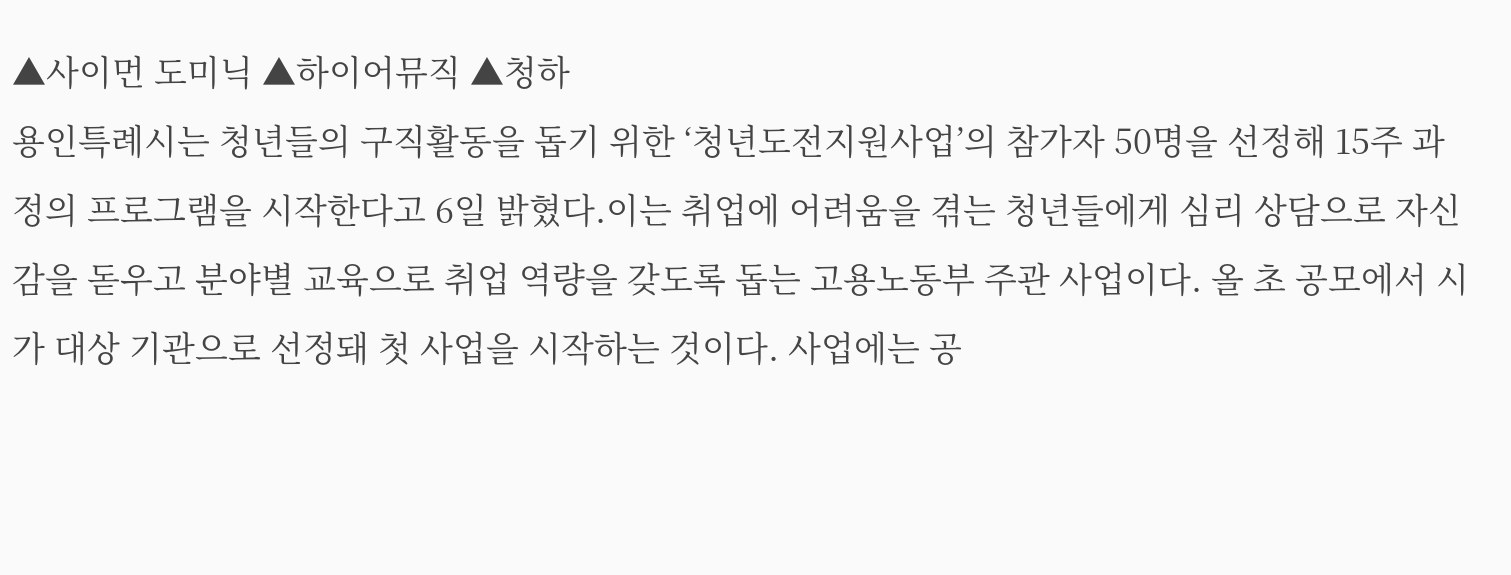▲사이먼 도미닉 ▲하이어뮤직 ▲청하
용인특례시는 청년들의 구직활동을 돕기 위한 ‘청년도전지원사업’의 참가자 50명을 선정해 15주 과정의 프로그램을 시작한다고 6일 밝혔다.이는 취업에 어려움을 겪는 청년들에게 심리 상담으로 자신감을 돋우고 분야별 교육으로 취업 역량을 갖도록 돕는 고용노동부 주관 사업이다. 올 초 공모에서 시가 대상 기관으로 선정돼 첫 사업을 시작하는 것이다. 사업에는 공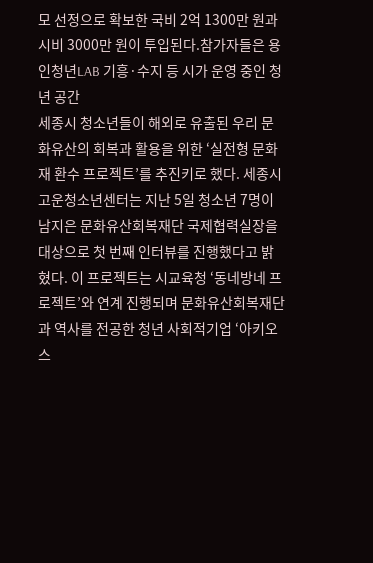모 선정으로 확보한 국비 2억 1300만 원과 시비 3000만 원이 투입된다.참가자들은 용인청년LAB 기흥·수지 등 시가 운영 중인 청년 공간
세종시 청소년들이 해외로 유출된 우리 문화유산의 회복과 활용을 위한 ‘실전형 문화재 환수 프로젝트’를 추진키로 했다. 세종시 고운청소년센터는 지난 5일 청소년 7명이 남지은 문화유산회복재단 국제협력실장을 대상으로 첫 번째 인터뷰를 진행했다고 밝혔다. 이 프로젝트는 시교육청 ‘동네방네 프로젝트’와 연계 진행되며 문화유산회복재단과 역사를 전공한 청년 사회적기업 ‘아키오스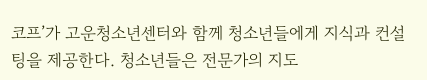코프’가 고운청소년센터와 함께 청소년들에게 지식과 컨설팅을 제공한다. 청소년들은 전문가의 지도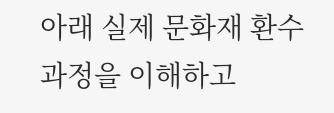아래 실제 문화재 환수 과정을 이해하고